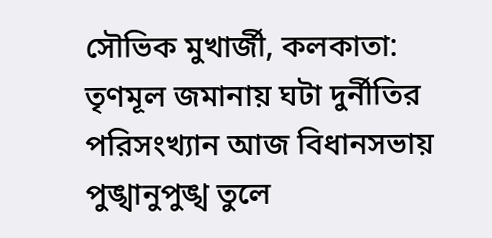সৌভিক মুখার্জী, কলকাতা: তৃণমূল জমানায় ঘটা দুর্নীতির পরিসংখ্যান আজ বিধানসভায় পুঙ্খানুপুঙ্খ তুলে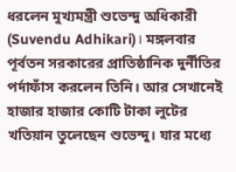ধরলেন মুখ্যমন্ত্রী শুভেন্দু অধিকারী (Suvendu Adhikari)। মঙ্গলবার পূর্বতন সরকারের প্রাতিষ্ঠানিক দুর্নীতির পর্দাফাঁস করলেন তিনি। আর সেখানেই হাজার হাজার কোটি টাকা লুটের খতিয়ান তুলেছেন শুভেন্দু। যার মধ্যে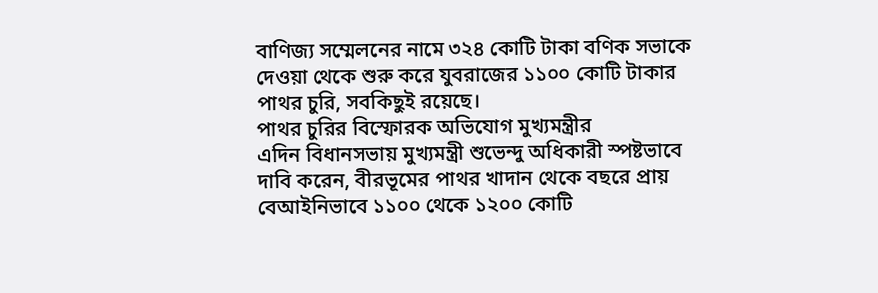বাণিজ্য সম্মেলনের নামে ৩২৪ কোটি টাকা বণিক সভাকে দেওয়া থেকে শুরু করে যুবরাজের ১১০০ কোটি টাকার পাথর চুরি, সবকিছুই রয়েছে।
পাথর চুরির বিস্ফোরক অভিযোগ মুখ্যমন্ত্রীর
এদিন বিধানসভায় মুখ্যমন্ত্রী শুভেন্দু অধিকারী স্পষ্টভাবে দাবি করেন, বীরভূমের পাথর খাদান থেকে বছরে প্রায় বেআইনিভাবে ১১০০ থেকে ১২০০ কোটি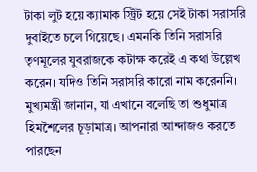টাকা লুট হয়ে ক্যামাক স্ট্রিট হয়ে সেই টাকা সরাসরি দুবাইতে চলে গিয়েছে। এমনকি তিনি সরাসরি তৃণমূলের যুবরাজকে কটাক্ষ করেই এ কথা উল্লেখ করেন। যদিও তিনি সরাসরি কারো নাম করেননি। মুখ্যমন্ত্রী জানান, যা এখানে বলেছি তা শুধুমাত্র হিমশৈলের চূড়ামাত্র। আপনারা আন্দাজও করতে পারছেন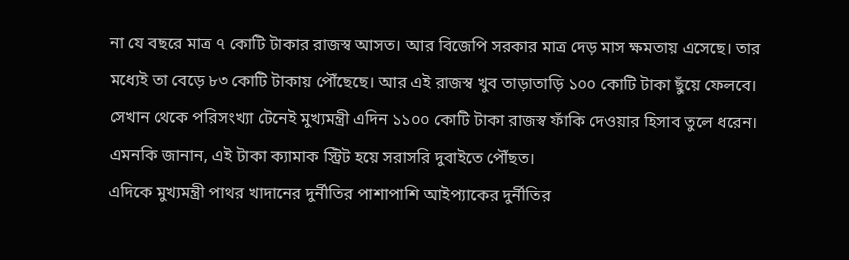না যে বছরে মাত্র ৭ কোটি টাকার রাজস্ব আসত। আর বিজেপি সরকার মাত্র দেড় মাস ক্ষমতায় এসেছে। তার মধ্যেই তা বেড়ে ৮৩ কোটি টাকায় পৌঁছেছে। আর এই রাজস্ব খুব তাড়াতাড়ি ১০০ কোটি টাকা ছুঁয়ে ফেলবে। সেখান থেকে পরিসংখ্যা টেনেই মুখ্যমন্ত্রী এদিন ১১০০ কোটি টাকা রাজস্ব ফাঁকি দেওয়ার হিসাব তুলে ধরেন। এমনকি জানান, এই টাকা ক্যামাক স্ট্রিট হয়ে সরাসরি দুবাইতে পৌঁছত।
এদিকে মুখ্যমন্ত্রী পাথর খাদানের দুর্নীতির পাশাপাশি আইপ্যাকের দুর্নীতির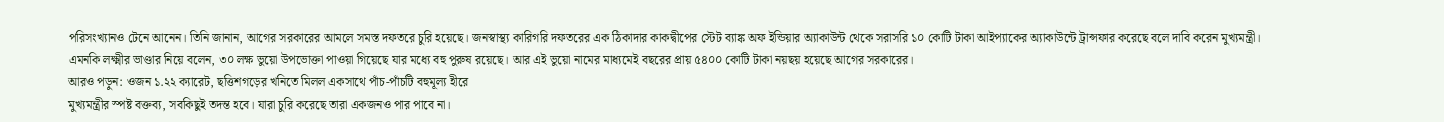পরিসংখ্যানও টেনে আনেন। তিনি জানান, আগের সরকারের আমলে সমস্ত দফতরে চুরি হয়েছে। জনস্বাস্থ্য কারিগরি দফতরের এক ঠিকাদার কাকদ্বীপের স্টেট ব্যাঙ্ক অফ ইন্ডিয়ার অ্যাকাউন্ট থেকে সরাসরি ১০ কোটি টাকা আইপ্যাকের অ্যাকাউন্টে ট্রান্সফার করেছে বলে দাবি করেন মুখ্যমন্ত্রী। এমনকি লক্ষ্মীর ভাণ্ডার নিয়ে বলেন, ৩০ লক্ষ ভুয়ো উপভোক্তা পাওয়া গিয়েছে যার মধ্যে বহু পুরুষ রয়েছে। আর এই ভুয়ো নামের মাধ্যমেই বছরের প্রায় ৫৪০০ কোটি টাকা নয়ছয় হয়েছে আগের সরকারের।
আরও পড়ুন: ওজন ১.২২ ক্যারেট, ছত্তিশগড়ের খনিতে মিলল একসাথে পাঁচ-পাঁচটি বহুমূল্য হীরে
মুখ্যমন্ত্রীর স্পষ্ট বক্তব্য, সবকিছুই তদন্ত হবে। যারা চুরি করেছে তারা একজনও পার পাবে না।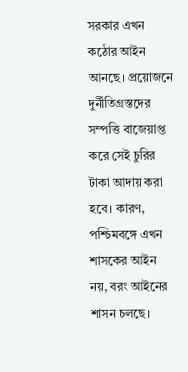সরকার এখন কঠোর আইন আনছে। প্রয়োজনে দুর্নীতিগ্রস্তদের সম্পত্তি বাজেয়াপ্ত করে সেই চুরির টাকা আদায় করা হবে। কারণ, পশ্চিমবঙ্গে এখন শাসকের আইন নয়, বরং আইনের শাসন চলছে।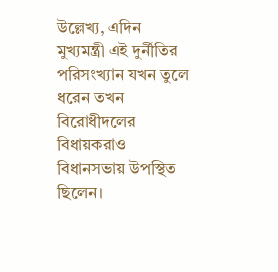উল্লেখ্য, এদিন মুখ্যমন্ত্রী এই দুর্নীতির পরিসংখ্যান যখন তুলে ধরেন তখন বিরোধীদলের বিধায়করাও বিধানসভায় উপস্থিত ছিলেন।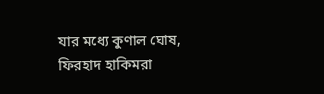যার মধ্যে কুণাল ঘোষ, ফিরহাদ হাকিমরা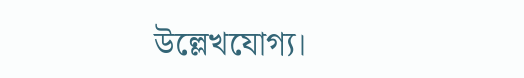উল্লেখযোগ্য।